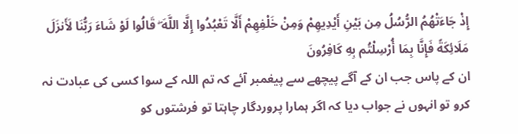إِذْ جَاءَتْهُمُ الرُّسُلُ مِن بَيْنِ أَيْدِيهِمْ وَمِنْ خَلْفِهِمْ أَلَّا تَعْبُدُوا إِلَّا اللَّهَ ۖ قَالُوا لَوْ شَاءَ رَبُّنَا لَأَنزَلَ مَلَائِكَةً فَإِنَّا بِمَا أُرْسِلْتُم بِهِ كَافِرُونَ
ان کے پاس جب ان کے آگے پیچھے سے پیغمبر آئے کہ تم اللہ کے سوا کسی کی عبادت نہ کرو تو انہوں نے جواب دیا کہ اگر ہمارا پروردگار چاہتا تو فرشتوں کو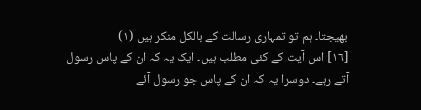بھیجتا۔ ہم تو تمہاری رسالت کے بالکل منکر ہیں (١)
[١٦] اس آیت کے کئی مطلب ہیں۔ ایک یہ کہ ان کے پاس رسول آتے رہے۔ دوسرا یہ کہ ان کے پاس جو رسول آئے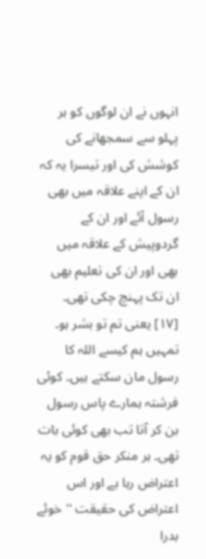انہوں نے ان لوگوں کو ہر پہلو سے سمجھانے کی کوشش کی اور تیسرا یہ کہ ان کے اپنے علاقہ میں بھی رسول آئے اور ان کے گردوپیش کے علاقہ میں بھی اور ان کی تعلیم بھی ان تک پہنچ چکی تھی۔ [١٧] یعنی تم تو بشر ہو۔ تمہیں ہم کیسے اللہ کا رسول مان سکتے ہیں۔ کوئی فرشتہ ہمارے پاس رسول بن کر آتا تب بھی کوئی بات تھی۔ ہر منکر حق قوم کو یہ اعتراض رہا ہے اور اس اعتراض کی حقیقت ''خوئے بدرا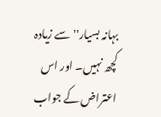بہانہ بسیار'' سے زیادہ کچھ نہیں۔ اور اس اعتراض کے جواب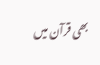بھی قرآن میں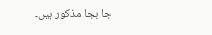جا بجا مذکور ہیں۔